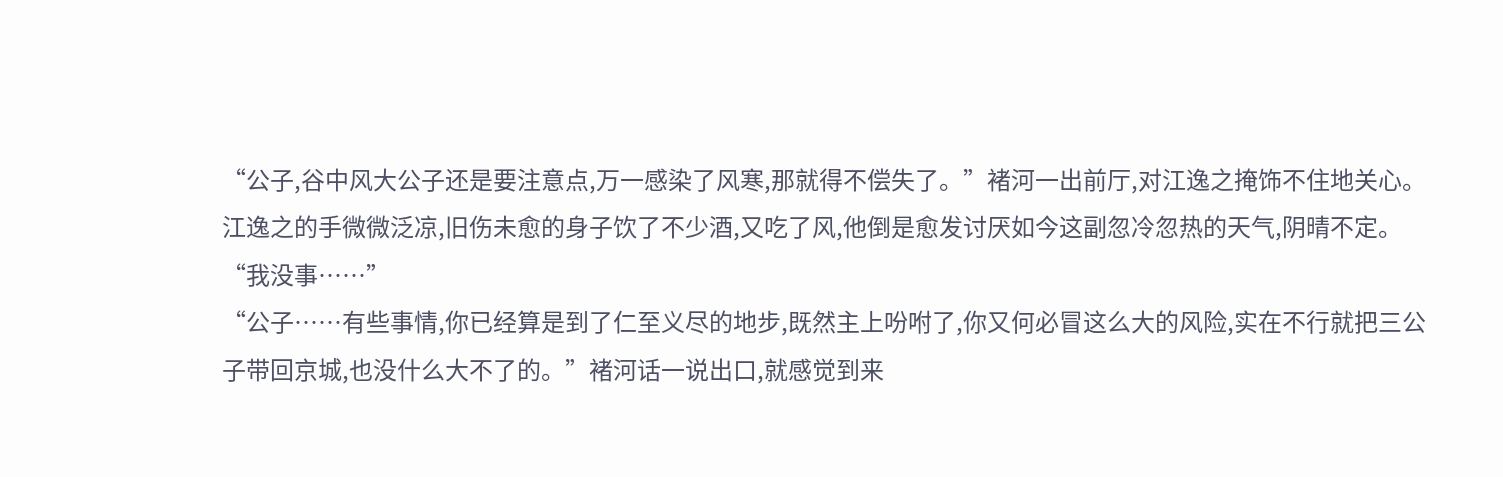“公子,谷中风大公子还是要注意点,万一感染了风寒,那就得不偿失了。”褚河一出前厅,对江逸之掩饰不住地关心。
江逸之的手微微泛凉,旧伤未愈的身子饮了不少酒,又吃了风,他倒是愈发讨厌如今这副忽冷忽热的天气,阴晴不定。“我没事……”
“公子……有些事情,你已经算是到了仁至义尽的地步,既然主上吩咐了,你又何必冒这么大的风险,实在不行就把三公子带回京城,也没什么大不了的。”褚河话一说出口,就感觉到来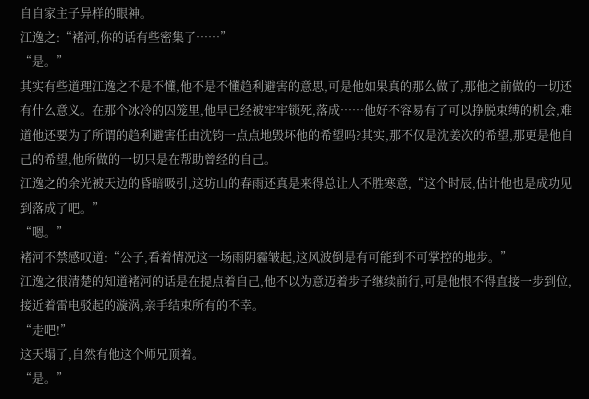自自家主子异样的眼神。
江逸之:“褚河,你的话有些密集了……”
“是。”
其实有些道理江逸之不是不懂,他不是不懂趋利避害的意思,可是他如果真的那么做了,那他之前做的一切还有什么意义。在那个冰冷的囚笼里,他早已经被牢牢锁死,落成……他好不容易有了可以挣脱束缚的机会,难道他还要为了所谓的趋利避害任由沈钧一点点地毁坏他的希望吗?其实,那不仅是沈姜次的希望,那更是他自己的希望,他所做的一切只是在帮助曾经的自己。
江逸之的余光被天边的昏暗吸引,这坊山的春雨还真是来得总让人不胜寒意,“这个时辰,估计他也是成功见到落成了吧。”
“嗯。”
褚河不禁感叹道:“公子,看着情况这一场雨阴霾皱起,这风波倒是有可能到不可掌控的地步。”
江逸之很清楚的知道褚河的话是在提点着自己,他不以为意迈着步子继续前行,可是他恨不得直接一步到位,接近着雷电驳起的漩涡,亲手结束所有的不幸。
“走吧!”
这天塌了,自然有他这个师兄顶着。
“是。”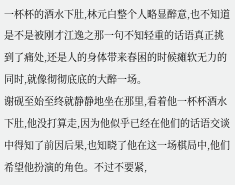一杯杯的酒水下肚,林元白整个人略显醉意,也不知道是不是被刚才江逸之那一句不知轻重的话语真正挑到了痛处,还是人的身体带来春困的时候瘫软无力的同时,就像彻彻底底的大醉一场。
谢砚至始至终就静静地坐在那里,看着他一杯杯酒水下肚,他没打算走,因为他似乎已经在他们的话语交谈中得知了前因后果,也知晓了他在这一场棋局中,他们希望他扮演的角色。不过不要紧,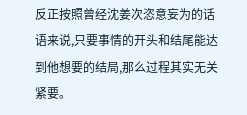反正按照曾经沈姜次恣意妄为的话语来说,只要事情的开头和结尾能达到他想要的结局,那么过程其实无关紧要。